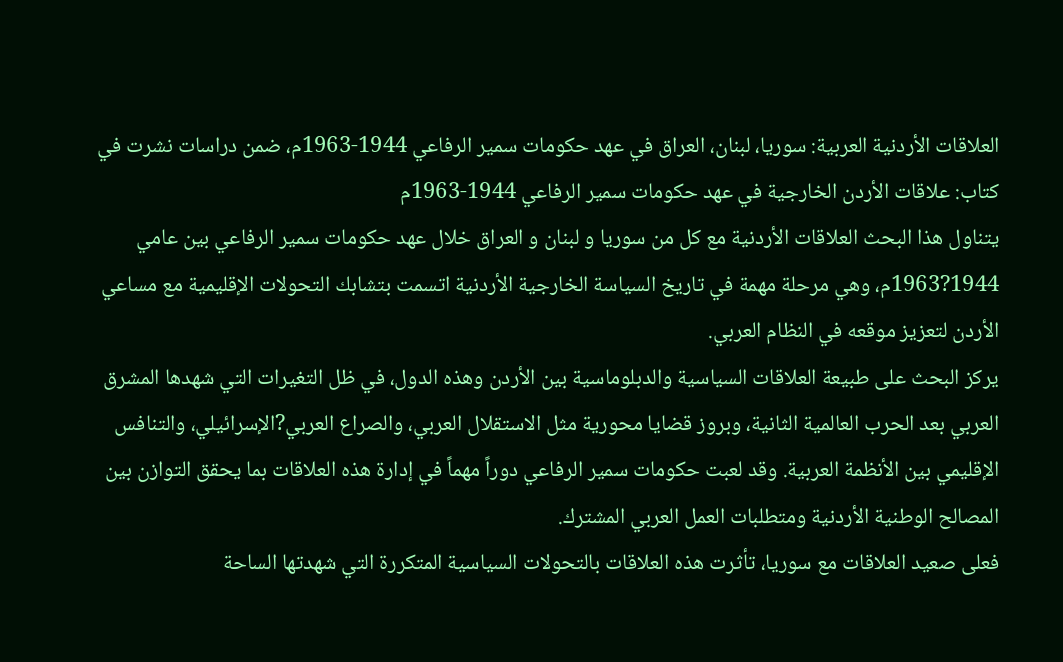العلاقات الأردنية العربية: سوريا، لبنان، العراق في عهد حكومات سمير الرفاعي 1944-1963م، ضمن دراسات نشرت في كتاب: علاقات الأردن الخارجية في عهد حكومات سمير الرفاعي 1944-1963م
يتناول هذا البحث العلاقات الأردنية مع كل من سوريا و لبنان و العراق خلال عهد حكومات سمير الرفاعي بين عامي 1944?1963م، وهي مرحلة مهمة في تاريخ السياسة الخارجية الأردنية اتسمت بتشابك التحولات الإقليمية مع مساعي الأردن لتعزيز موقعه في النظام العربي.
يركز البحث على طبيعة العلاقات السياسية والدبلوماسية بين الأردن وهذه الدول، في ظل التغيرات التي شهدها المشرق العربي بعد الحرب العالمية الثانية، وبروز قضايا محورية مثل الاستقلال العربي، والصراع العربي?الإسرائيلي، والتنافس الإقليمي بين الأنظمة العربية. وقد لعبت حكومات سمير الرفاعي دوراً مهماً في إدارة هذه العلاقات بما يحقق التوازن بين المصالح الوطنية الأردنية ومتطلبات العمل العربي المشترك.
فعلى صعيد العلاقات مع سوريا، تأثرت هذه العلاقات بالتحولات السياسية المتكررة التي شهدتها الساحة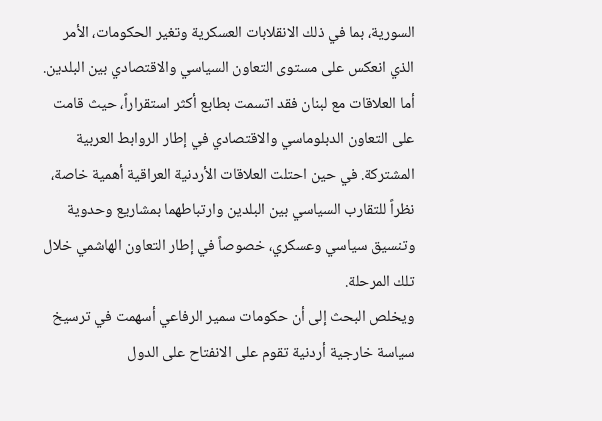السورية، بما في ذلك الانقلابات العسكرية وتغير الحكومات، الأمر الذي انعكس على مستوى التعاون السياسي والاقتصادي بين البلدين. أما العلاقات مع لبنان فقد اتسمت بطابع أكثر استقراراً، حيث قامت على التعاون الدبلوماسي والاقتصادي في إطار الروابط العربية المشتركة. في حين احتلت العلاقات الأردنية العراقية أهمية خاصة، نظراً للتقارب السياسي بين البلدين وارتباطهما بمشاريع وحدوية وتنسيق سياسي وعسكري، خصوصاً في إطار التعاون الهاشمي خلال تلك المرحلة.
ويخلص البحث إلى أن حكومات سمير الرفاعي أسهمت في ترسيخ سياسة خارجية أردنية تقوم على الانفتاح على الدول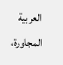العربية المجاورة،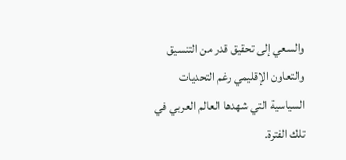والسعي إلى تحقيق قدر من التنسيق والتعاون الإقليمي رغم التحديات السياسية التي شهدها العالم العربي في تلك الفترة.